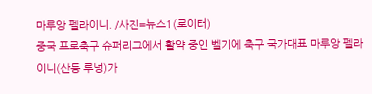마루앙 펠라이니. /사진=뉴스1(로이터)
중국 프로축구 슈퍼리그에서 활약 중인 벨기에 축구 국가대표 마루앙 펠라이니(산둥 루넝)가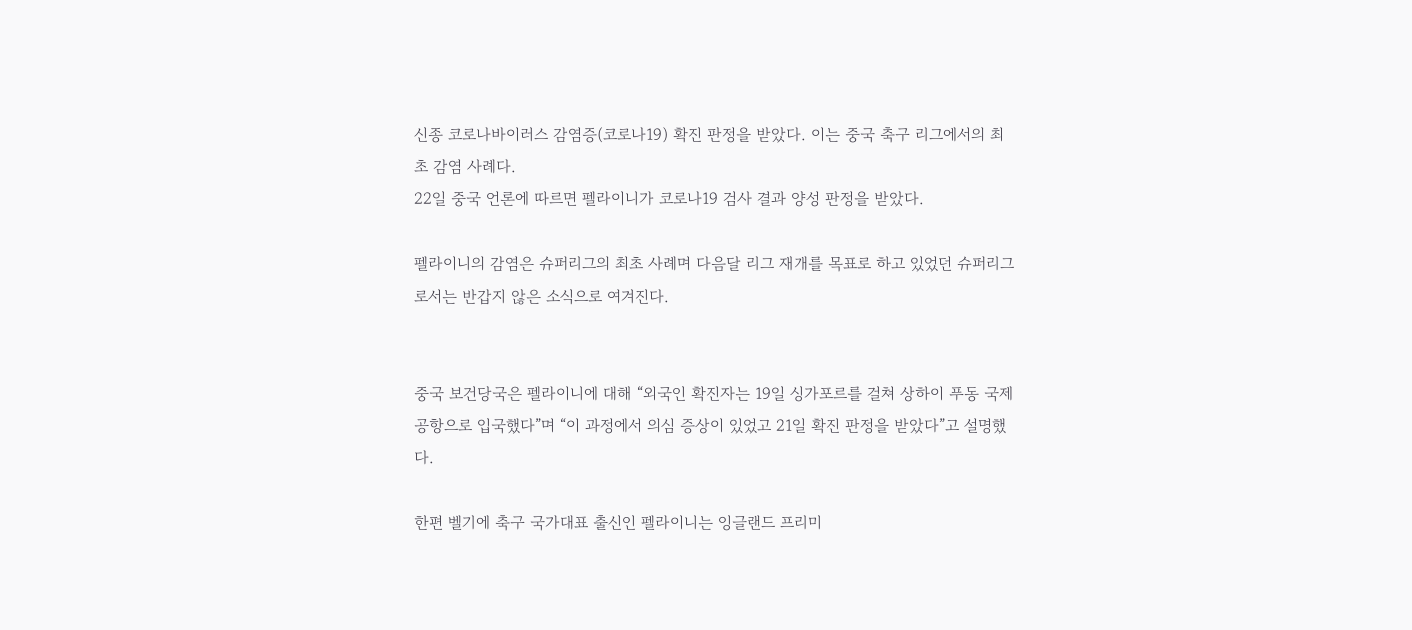신종 코로나바이러스 감염증(코로나19) 확진 판정을 받았다. 이는 중국 축구 리그에서의 최초 감염 사례다.
22일 중국 언론에 따르면 펠라이니가 코로나19 검사 결과 양성 판정을 받았다.

펠라이니의 감염은 슈퍼리그의 최초 사례며 다음달 리그 재개를 목표로 하고 있었던 슈퍼리그로서는 반갑지 않은 소식으로 여겨진다.


중국 보건당국은 펠라이니에 대해 “외국인 확진자는 19일 싱가포르를 걸쳐 상하이 푸동 국제 공항으로 입국했다”며 “이 과정에서 의심 증상이 있었고 21일 확진 판정을 받았다”고 설명했다.

한편 벨기에 축구 국가대표 출신인 펠라이니는 잉글랜드 프리미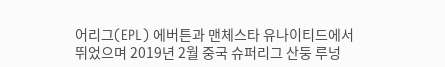어리그(EPL) 에버튼과 맨체스타 유나이티드에서 뛰었으며 2019년 2월 중국 슈퍼리그 산둥 루넝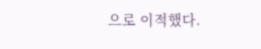으로 이적했다.